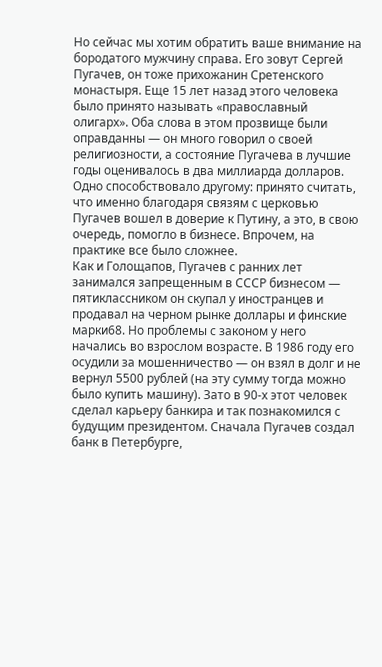Но сейчас мы хотим обратить ваше внимание на бородатого мужчину справа. Его зовут Сергей Пугачев, он тоже прихожанин Сретенского монастыря. Еще 15 лет назад этого человека было принято называть «православный олигарх». Оба слова в этом прозвище были оправданны — он много говорил о своей религиозности, а состояние Пугачева в лучшие годы оценивалось в два миллиарда долларов. Одно способствовало другому: принято считать, что именно благодаря связям с церковью Пугачев вошел в доверие к Путину, а это, в свою очередь, помогло в бизнесе. Впрочем, на практике все было сложнее.
Как и Голощапов, Пугачев с ранних лет занимался запрещенным в СССР бизнесом — пятиклассником он скупал у иностранцев и продавал на черном рынке доллары и финские марки68. Но проблемы с законом у него начались во взрослом возрасте. В 1986 году его осудили за мошенничество — он взял в долг и не вернул 5500 рублей (на эту сумму тогда можно было купить машину). Зато в 90-х этот человек сделал карьеру банкира и так познакомился с будущим президентом. Сначала Пугачев создал банк в Петербурге,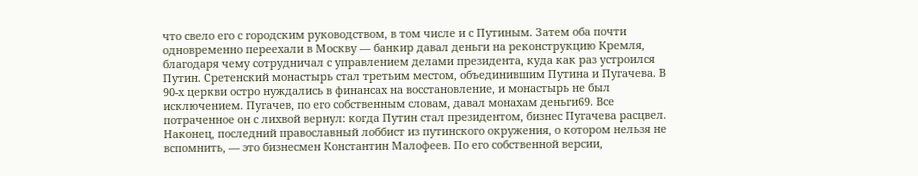что свело его с городским руководством, в том числе и с Путиным. Затем оба почти одновременно переехали в Москву — банкир давал деньги на реконструкцию Кремля, благодаря чему сотрудничал с управлением делами президента, куда как раз устроился Путин. Сретенский монастырь стал третьим местом, объединившим Путина и Пугачева. В 90-х церкви остро нуждались в финансах на восстановление, и монастырь не был исключением. Пугачев, по его собственным словам, давал монахам деньги69. Все потраченное он с лихвой вернул: когда Путин стал президентом, бизнес Пугачева расцвел.
Наконец, последний православный лоббист из путинского окружения, о котором нельзя не вспомнить, — это бизнесмен Константин Малофеев. По его собственной версии,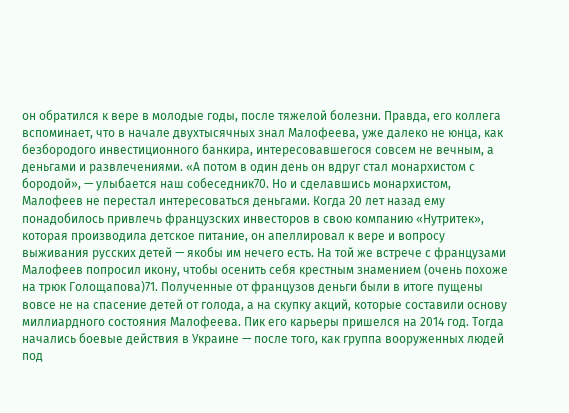он обратился к вере в молодые годы, после тяжелой болезни. Правда, его коллега вспоминает, что в начале двухтысячных знал Малофеева, уже далеко не юнца, как безбородого инвестиционного банкира, интересовавшегося совсем не вечным, а деньгами и развлечениями. «А потом в один день он вдруг стал монархистом с бородой», — улыбается наш собеседник70. Но и сделавшись монархистом, Малофеев не перестал интересоваться деньгами. Когда 20 лет назад ему понадобилось привлечь французских инвесторов в свою компанию «Нутритек», которая производила детское питание, он апеллировал к вере и вопросу выживания русских детей — якобы им нечего есть. На той же встрече с французами Малофеев попросил икону, чтобы осенить себя крестным знамением (очень похоже на трюк Голощапова)71. Полученные от французов деньги были в итоге пущены вовсе не на спасение детей от голода, а на скупку акций, которые составили основу миллиардного состояния Малофеева. Пик его карьеры пришелся на 2014 год. Тогда начались боевые действия в Украине — после того, как группа вооруженных людей под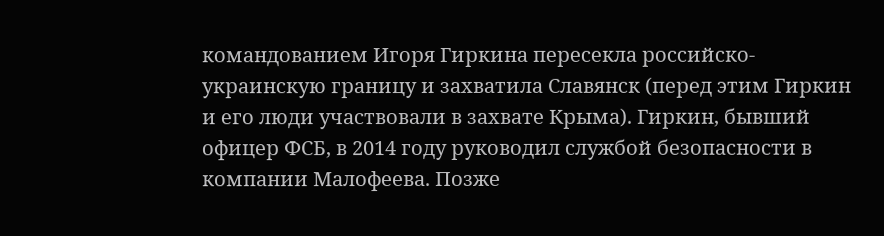командованием Игоря Гиркина пересекла российско-украинскую границу и захватила Славянск (перед этим Гиркин и его люди участвовали в захвате Крыма). Гиркин, бывший офицер ФСБ, в 2014 году руководил службой безопасности в компании Малофеева. Позже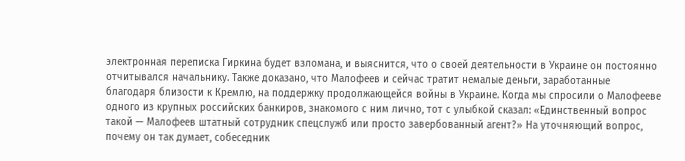электронная переписка Гиркина будет взломана, и выяснится, что о своей деятельности в Украине он постоянно отчитывался начальнику. Также доказано, что Малофеев и сейчас тратит немалые деньги, заработанные благодаря близости к Кремлю, на поддержку продолжающейся войны в Украине. Когда мы спросили о Малофееве одного из крупных российских банкиров, знакомого с ним лично, тот с улыбкой сказал: «Единственный вопрос такой — Малофеев штатный сотрудник спецслужб или просто завербованный агент?» На уточняющий вопрос, почему он так думает, собеседник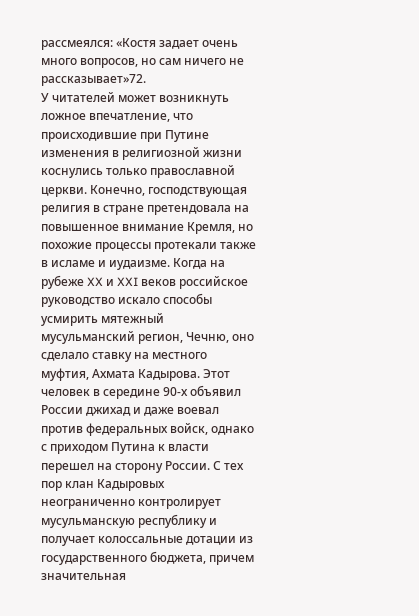рассмеялся: «Костя задает очень много вопросов, но сам ничего не рассказывает»72.
У читателей может возникнуть ложное впечатление, что происходившие при Путине изменения в религиозной жизни коснулись только православной церкви. Конечно, господствующая религия в стране претендовала на повышенное внимание Кремля, но похожие процессы протекали также в исламе и иудаизме. Когда на рубеже XX и XXI веков российское руководство искало способы усмирить мятежный мусульманский регион, Чечню, оно сделало ставку на местного муфтия, Ахмата Кадырова. Этот человек в середине 90-х объявил России джихад и даже воевал против федеральных войск, однако с приходом Путина к власти перешел на сторону России. С тех пор клан Кадыровых неограниченно контролирует мусульманскую республику и получает колоссальные дотации из государственного бюджета, причем значительная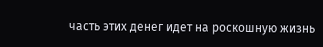часть этих денег идет на роскошную жизнь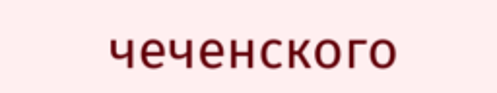чеченского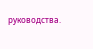руководства.